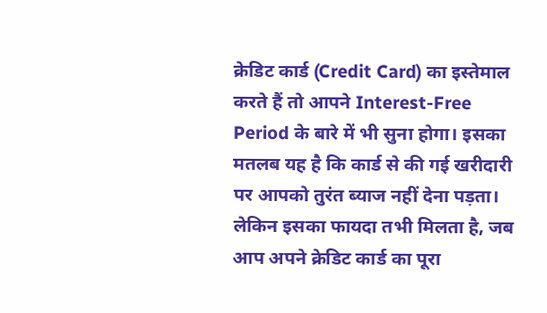क्रेडिट कार्ड (Credit Card) का इस्तेमाल करते हैं तो आपने Interest-Free Period के बारे में भी सुना होगा। इसका मतलब यह है कि कार्ड से की गई खरीदारी पर आपको तुरंत ब्याज नहीं देना पड़ता। लेकिन इसका फायदा तभी मिलता है, जब आप अपने क्रेडिट कार्ड का पूरा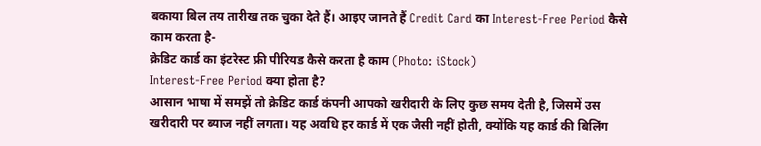बकाया बिल तय तारीख तक चुका देते हैं। आइए जानते हैं Credit Card का Interest-Free Period कैसे काम करता है-
क्रेडिट कार्ड का इंटरेस्ट फ्री पीरियड कैसे करता है काम (Photo: iStock)
Interest-Free Period क्या होता है?
आसान भाषा में समझें तो क्रेडिट कार्ड कंपनी आपको खरीदारी के लिए कुछ समय देती है, जिसमें उस खरीदारी पर ब्याज नहीं लगता। यह अवधि हर कार्ड में एक जैसी नहीं होती, क्योंकि यह कार्ड की बिलिंग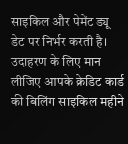साइकिल और पेमेंट ड्यू डेट पर निर्भर करती है।
उदाहरण के लिए मान लीजिए आपके क्रेडिट कार्ड की बिलिंग साइकिल महीने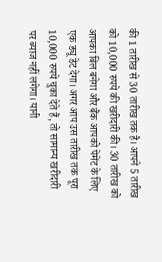की 1 तारीख से 30 तारीख तक है। आपने 5 तारीख को 10,000 रुपये की खरीदारी की। 30 तारीख को आपका बिल बनेगा और बैंक आपको पेमेंट के लिए एक ड्यू डेट देगा। अगर आप उस तारीख तक पूरा 10,000 रुपये चुका देते हैं, तो सामान्य खरीदारी पर ब्याज नहीं लगेगा। यानी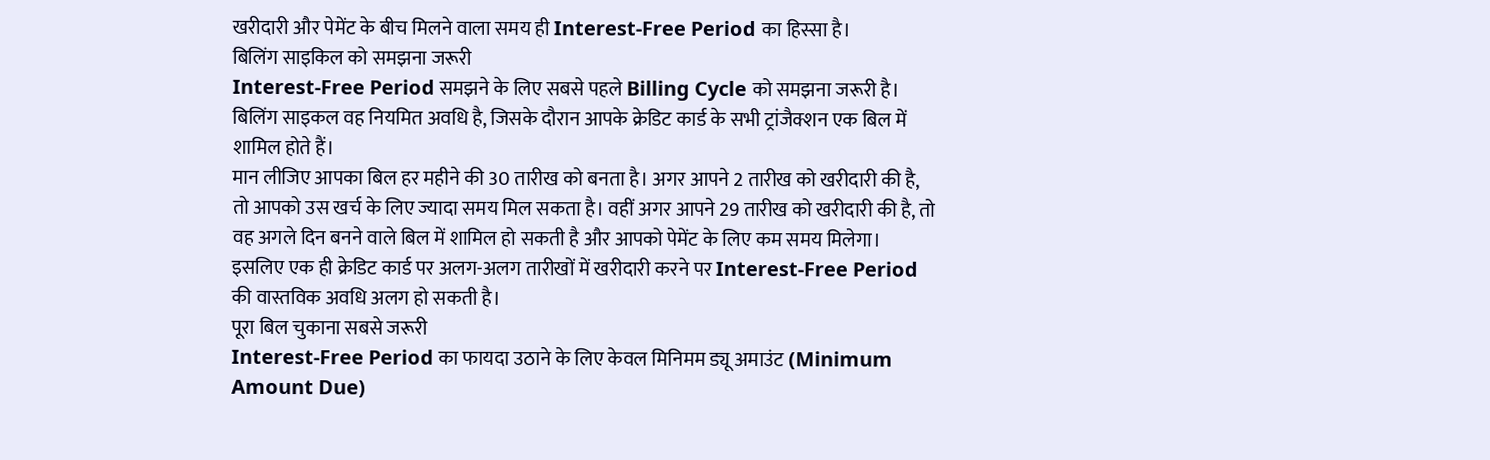खरीदारी और पेमेंट के बीच मिलने वाला समय ही Interest-Free Period का हिस्सा है।
बिलिंग साइकिल को समझना जरूरी
Interest-Free Period समझने के लिए सबसे पहले Billing Cycle को समझना जरूरी है। बिलिंग साइकल वह नियमित अवधि है, जिसके दौरान आपके क्रेडिट कार्ड के सभी ट्रांजैक्शन एक बिल में शामिल होते हैं।
मान लीजिए आपका बिल हर महीने की 30 तारीख को बनता है। अगर आपने 2 तारीख को खरीदारी की है, तो आपको उस खर्च के लिए ज्यादा समय मिल सकता है। वहीं अगर आपने 29 तारीख को खरीदारी की है, तो वह अगले दिन बनने वाले बिल में शामिल हो सकती है और आपको पेमेंट के लिए कम समय मिलेगा।
इसलिए एक ही क्रेडिट कार्ड पर अलग-अलग तारीखों में खरीदारी करने पर Interest-Free Period की वास्तविक अवधि अलग हो सकती है।
पूरा बिल चुकाना सबसे जरूरी
Interest-Free Period का फायदा उठाने के लिए केवल मिनिमम ड्यू अमाउंट (Minimum Amount Due)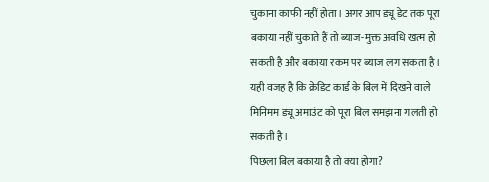चुकाना काफी नहीं होता। अगर आप ड्यू डेट तक पूरा बकाया नहीं चुकाते हैं तो ब्याज-मुक्त अवधि खत्म हो सकती है और बकाया रकम पर ब्याज लग सकता है। यही वजह है कि क्रेडिट कार्ड के बिल में दिखने वाले मिनिमम ड्यू अमाउंट को पूरा बिल समझना गलती हो सकती है।
पिछला बिल बकाया है तो क्या होगा?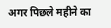अगर पिछले महीने का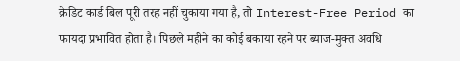क्रेडिट कार्ड बिल पूरी तरह नहीं चुकाया गया है, तो Interest-Free Period का फायदा प्रभावित होता है। पिछले महीने का कोई बकाया रहने पर ब्याज-मुक्त अवधि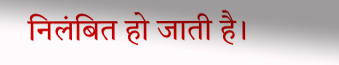निलंबित हो जाती है।